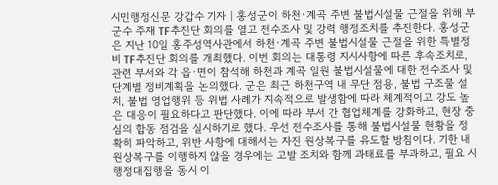시민행정신문 강갑수 기자 | 홍성군이 하천·계곡 주변 불법시설물 근절을 위해 부군수 주재 TF추진단 회의를 열고 전수조사 및 강력 행정조치를 추진한다. 홍성군은 지난 10일 홍주성역사관에서 하천·계곡 주변 불법시설물 근절을 위한 특별정비 TF추진단 회의를 개최했다. 이번 회의는 대통령 지시사항에 따른 후속조치로, 관련 부서와 각 읍·면이 참석해 하천과 계곡 일원 불법시설물에 대한 전수조사 및 단계별 정비계획을 논의했다. 군은 최근 하천구역 내 무단 점용, 불법 구조물 설치, 불법 영업행위 등 위법 사례가 지속적으로 발생함에 따라 체계적이고 강도 높은 대응이 필요하다고 판단했다. 이에 따라 부서 간 협업체계를 강화하고, 현장 중심의 합동 점검을 실시하기로 했다. 우선 전수조사를 통해 불법시설물 현황을 정확히 파악하고, 위반 사항에 대해서는 자진 원상복구를 유도할 방침이다. 기한 내 원상복구를 이행하지 않을 경우에는 고발 조치와 함께 과태료를 부과하고, 필요 시 행정대집행을 동시 이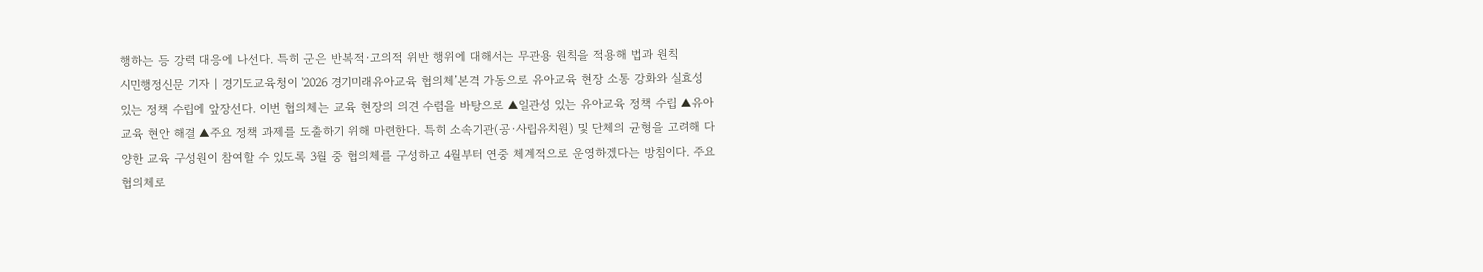행하는 등 강력 대응에 나선다. 특히 군은 반복적·고의적 위반 행위에 대해서는 무관용 원칙을 적용해 법과 원칙
시민행정신문 기자 | 경기도교육청이 '2026 경기미래유아교육 협의체’본격 가동으로 유아교육 현장 소통 강화와 실효성 있는 정책 수립에 앞장선다. 이번 협의체는 교육 현장의 의견 수렴을 바탕으로 ▲일관성 있는 유아교육 정책 수립 ▲유아교육 현안 해결 ▲주요 정책 과제를 도출하기 위해 마련한다. 특히 소속기관(공·사립유치원) 및 단체의 균형을 고려해 다양한 교육 구성원이 참여할 수 있도록 3월 중 협의체를 구성하고 4월부터 연중 체계적으로 운영하겠다는 방침이다. 주요 협의체로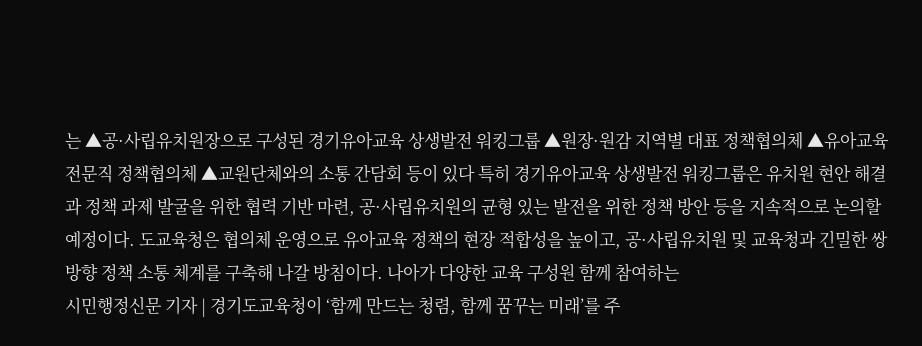는 ▲공·사립유치원장으로 구성된 경기유아교육 상생발전 워킹그룹 ▲원장·원감 지역별 대표 정책협의체 ▲유아교육전문직 정책협의체 ▲교원단체와의 소통 간담회 등이 있다 특히 경기유아교육 상생발전 워킹그룹은 유치원 현안 해결과 정책 과제 발굴을 위한 협력 기반 마련, 공·사립유치원의 균형 있는 발전을 위한 정책 방안 등을 지속적으로 논의할 예정이다. 도교육청은 협의체 운영으로 유아교육 정책의 현장 적합성을 높이고, 공·사립유치원 및 교육청과 긴밀한 쌍방향 정책 소통 체계를 구축해 나갈 방침이다. 나아가 다양한 교육 구성원 함께 참여하는
시민행정신문 기자 | 경기도교육청이 ‘함께 만드는 청렴, 함께 꿈꾸는 미래’를 주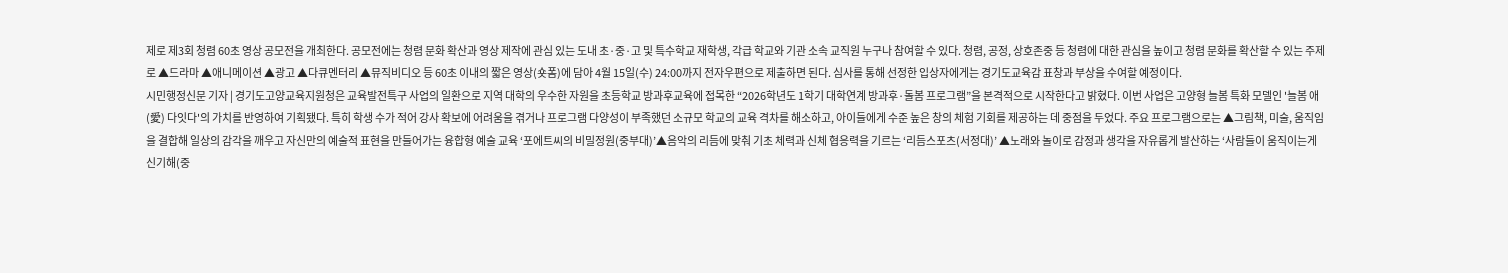제로 제3회 청렴 60초 영상 공모전을 개최한다. 공모전에는 청렴 문화 확산과 영상 제작에 관심 있는 도내 초·중·고 및 특수학교 재학생, 각급 학교와 기관 소속 교직원 누구나 참여할 수 있다. 청렴, 공정, 상호존중 등 청렴에 대한 관심을 높이고 청렴 문화를 확산할 수 있는 주제로 ▲드라마 ▲애니메이션 ▲광고 ▲다큐멘터리 ▲뮤직비디오 등 60초 이내의 짧은 영상(숏폼)에 담아 4월 15일(수) 24:00까지 전자우편으로 제출하면 된다. 심사를 통해 선정한 입상자에게는 경기도교육감 표창과 부상을 수여할 예정이다.
시민행정신문 기자 | 경기도고양교육지원청은 교육발전특구 사업의 일환으로 지역 대학의 우수한 자원을 초등학교 방과후교육에 접목한 “2026학년도 1학기 대학연계 방과후·돌봄 프로그램”을 본격적으로 시작한다고 밝혔다. 이번 사업은 고양형 늘봄 특화 모델인 '늘봄 애(愛) 다잇다'의 가치를 반영하여 기획됐다. 특히 학생 수가 적어 강사 확보에 어려움을 겪거나 프로그램 다양성이 부족했던 소규모 학교의 교육 격차를 해소하고, 아이들에게 수준 높은 창의 체험 기회를 제공하는 데 중점을 두었다. 주요 프로그램으로는 ▲그림책, 미술, 움직임을 결합해 일상의 감각을 깨우고 자신만의 예술적 표현을 만들어가는 융합형 예술 교육 ‘포에트씨의 비밀정원(중부대)’▲음악의 리듬에 맞춰 기초 체력과 신체 협응력을 기르는 ‘리듬스포츠(서정대)’ ▲노래와 놀이로 감정과 생각을 자유롭게 발산하는 ‘사람들이 움직이는게 신기해(중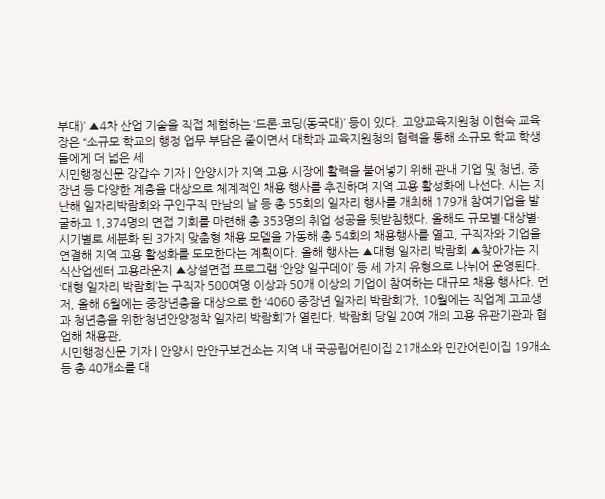부대)’ ▲4차 산업 기술을 직접 체험하는 ‘드론·코딩(동국대)’ 등이 있다. 고양교육지원청 이현숙 교육장은 “소규모 학교의 행정 업무 부담은 줄이면서 대학과 교육지원청의 협력을 통해 소규모 학교 학생들에게 더 넓은 세
시민행정신문 강갑수 기자 | 안양시가 지역 고용 시장에 활력을 불어넣기 위해 관내 기업 및 청년, 중장년 등 다양한 계층을 대상으로 체계적인 채용 행사를 추진하며 지역 고용 활성화에 나선다. 시는 지난해 일자리박람회와 구인구직 만남의 날 등 총 55회의 일자리 행사를 개최해 179개 참여기업을 발굴하고 1,374명의 면접 기회를 마련해 총 353명의 취업 성공을 뒷받침했다. 올해도 규모별·대상별·시기별로 세분화 된 3가지 맞춤형 채용 모델을 가동해 총 54회의 채용행사를 열고, 구직자와 기업을 연결해 지역 고용 활성화를 도모한다는 계획이다. 올해 행사는 ▲대형 일자리 박람회 ▲찾아가는 지식산업센터 고용라운지 ▲상설면접 프로그램 ‘안양 일구데이’ 등 세 가지 유형으로 나뉘어 운영된다. ‘대형 일자리 박람회’는 구직자 500여명 이상과 50개 이상의 기업이 참여하는 대규모 채용 행사다. 먼저, 올해 6월에는 중장년층을 대상으로 한 ‘4060 중장년 일자리 박람회’가, 10월에는 직업계 고교생과 청년층을 위한‘청년안양정착 일자리 박람회’가 열린다. 박람회 당일 20여 개의 고용 유관기관과 협업해 채용관,
시민행정신문 기자 | 안양시 만안구보건소는 지역 내 국공립어린이집 21개소와 민간어린이집 19개소 등 총 40개소를 대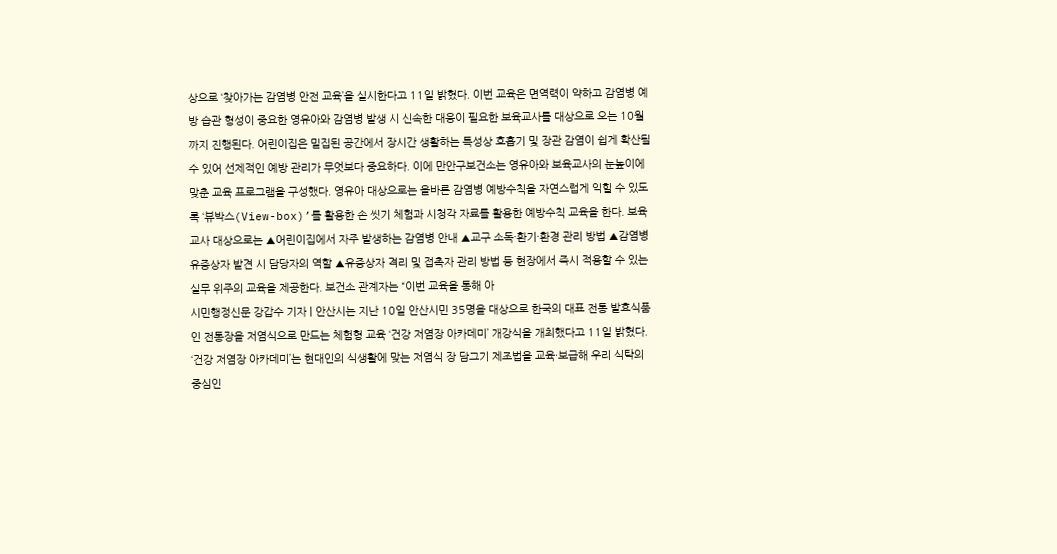상으로 ‘찾아가는 감염병 안전 교육’을 실시한다고 11일 밝혔다. 이번 교육은 면역력이 약하고 감염병 예방 습관 형성이 중요한 영유아와 감염병 발생 시 신속한 대응이 필요한 보육교사를 대상으로 오는 10월까지 진행된다. 어린이집은 밀집된 공간에서 장시간 생활하는 특성상 호흡기 및 장관 감염이 쉽게 확산될 수 있어 선제적인 예방 관리가 무엇보다 중요하다. 이에 만안구보건소는 영유아와 보육교사의 눈높이에 맞춘 교육 프로그램을 구성했다. 영유아 대상으로는 올바른 감염병 예방수칙을 자연스럽게 익힐 수 있도록 ‘뷰박스(View-box)’를 활용한 손 씻기 체험과 시청각 자료를 활용한 예방수칙 교육을 한다. 보육교사 대상으로는 ▲어린이집에서 자주 발생하는 감염병 안내 ▲교구 소독·환기·환경 관리 방법 ▲감염병 유증상자 발견 시 담당자의 역할 ▲유증상자 격리 및 접촉자 관리 방법 등 현장에서 즉시 적용할 수 있는 실무 위주의 교육을 제공한다. 보건소 관계자는 “이번 교육을 통해 아
시민행정신문 강갑수 기자 | 안산시는 지난 10일 안산시민 35명을 대상으로 한국의 대표 전통 발효식품인 전통장을 저염식으로 만드는 체험형 교육 ‘건강 저염장 아카데미’ 개강식을 개최했다고 11일 밝혔다. ‘건강 저염장 아카데미’는 현대인의 식생활에 맞는 저염식 장 담그기 제조법을 교육·보급해 우리 식탁의 중심인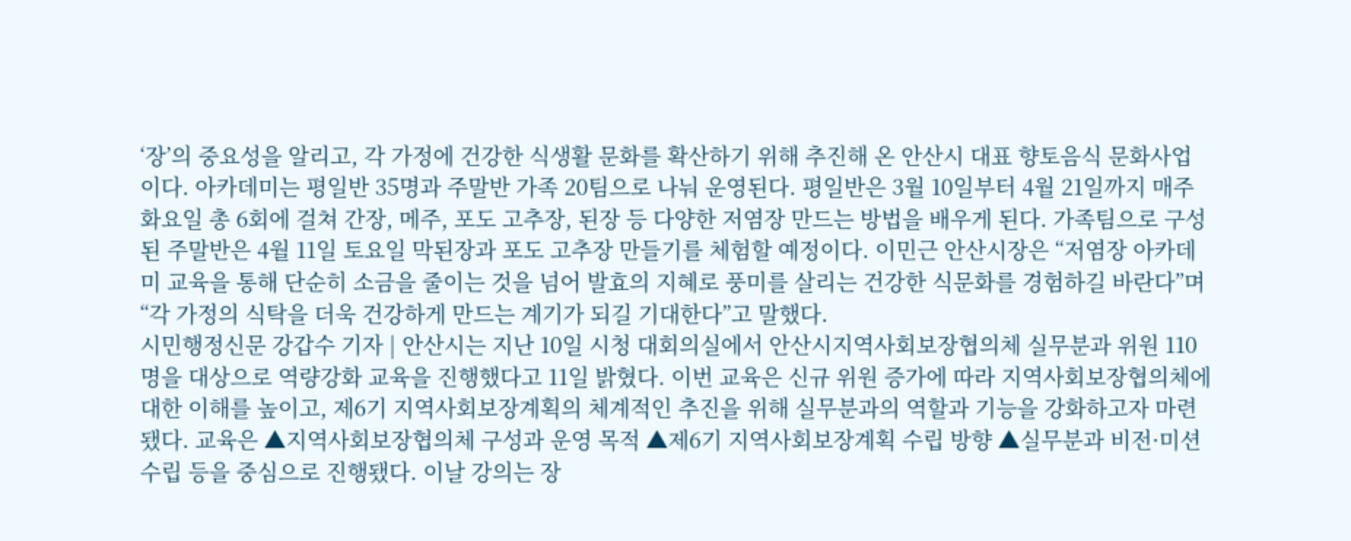‘장’의 중요성을 알리고, 각 가정에 건강한 식생활 문화를 확산하기 위해 추진해 온 안산시 대표 향토음식 문화사업이다. 아카데미는 평일반 35명과 주말반 가족 20팀으로 나눠 운영된다. 평일반은 3월 10일부터 4월 21일까지 매주 화요일 총 6회에 걸쳐 간장, 메주, 포도 고추장, 된장 등 다양한 저염장 만드는 방법을 배우게 된다. 가족팀으로 구성된 주말반은 4월 11일 토요일 막된장과 포도 고추장 만들기를 체험할 예정이다. 이민근 안산시장은 “저염장 아카데미 교육을 통해 단순히 소금을 줄이는 것을 넘어 발효의 지혜로 풍미를 살리는 건강한 식문화를 경험하길 바란다”며 “각 가정의 식탁을 더욱 건강하게 만드는 계기가 되길 기대한다”고 말했다.
시민행정신문 강갑수 기자 | 안산시는 지난 10일 시청 대회의실에서 안산시지역사회보장협의체 실무분과 위원 110명을 대상으로 역량강화 교육을 진행했다고 11일 밝혔다. 이번 교육은 신규 위원 증가에 따라 지역사회보장협의체에 대한 이해를 높이고, 제6기 지역사회보장계획의 체계적인 추진을 위해 실무분과의 역할과 기능을 강화하고자 마련됐다. 교육은 ▲지역사회보장협의체 구성과 운영 목적 ▲제6기 지역사회보장계획 수립 방향 ▲실무분과 비전·미션 수립 등을 중심으로 진행됐다. 이날 강의는 장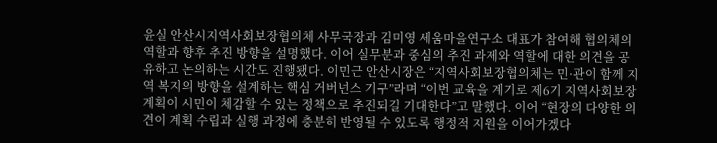윤실 안산시지역사회보장협의체 사무국장과 김미영 세움마을연구소 대표가 참여해 협의체의 역할과 향후 추진 방향을 설명했다. 이어 실무분과 중심의 추진 과제와 역할에 대한 의견을 공유하고 논의하는 시간도 진행됐다. 이민근 안산시장은 “지역사회보장협의체는 민·관이 함께 지역 복지의 방향을 설계하는 핵심 거버넌스 기구”라며 “이번 교육을 계기로 제6기 지역사회보장계획이 시민이 체감할 수 있는 정책으로 추진되길 기대한다”고 말했다. 이어 “현장의 다양한 의견이 계획 수립과 실행 과정에 충분히 반영될 수 있도록 행정적 지원을 이어가겠다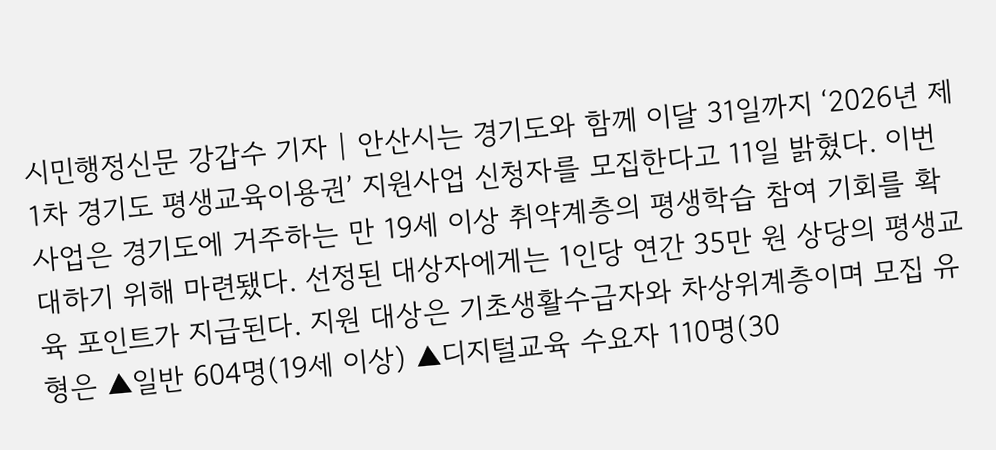시민행정신문 강갑수 기자 | 안산시는 경기도와 함께 이달 31일까지 ‘2026년 제1차 경기도 평생교육이용권’ 지원사업 신청자를 모집한다고 11일 밝혔다. 이번 사업은 경기도에 거주하는 만 19세 이상 취약계층의 평생학습 참여 기회를 확대하기 위해 마련됐다. 선정된 대상자에게는 1인당 연간 35만 원 상당의 평생교육 포인트가 지급된다. 지원 대상은 기초생활수급자와 차상위계층이며 모집 유형은 ▲일반 604명(19세 이상) ▲디지털교육 수요자 110명(30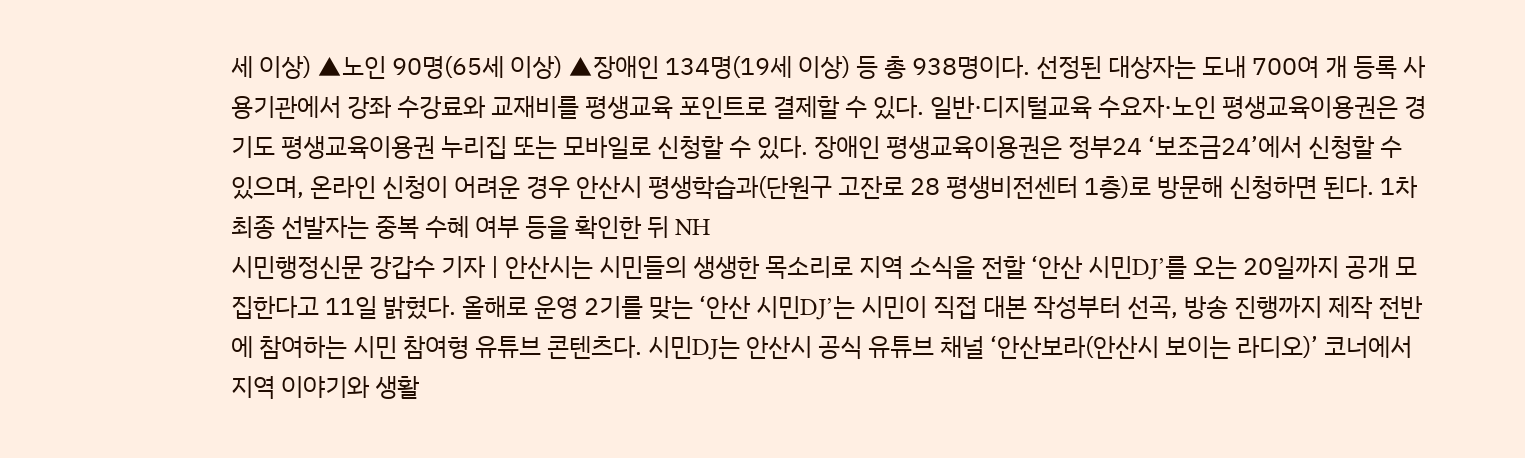세 이상) ▲노인 90명(65세 이상) ▲장애인 134명(19세 이상) 등 총 938명이다. 선정된 대상자는 도내 700여 개 등록 사용기관에서 강좌 수강료와 교재비를 평생교육 포인트로 결제할 수 있다. 일반·디지털교육 수요자·노인 평생교육이용권은 경기도 평생교육이용권 누리집 또는 모바일로 신청할 수 있다. 장애인 평생교육이용권은 정부24 ‘보조금24’에서 신청할 수 있으며, 온라인 신청이 어려운 경우 안산시 평생학습과(단원구 고잔로 28 평생비전센터 1층)로 방문해 신청하면 된다. 1차 최종 선발자는 중복 수혜 여부 등을 확인한 뒤 NH
시민행정신문 강갑수 기자 | 안산시는 시민들의 생생한 목소리로 지역 소식을 전할 ‘안산 시민DJ’를 오는 20일까지 공개 모집한다고 11일 밝혔다. 올해로 운영 2기를 맞는 ‘안산 시민DJ’는 시민이 직접 대본 작성부터 선곡, 방송 진행까지 제작 전반에 참여하는 시민 참여형 유튜브 콘텐츠다. 시민DJ는 안산시 공식 유튜브 채널 ‘안산보라(안산시 보이는 라디오)’ 코너에서 지역 이야기와 생활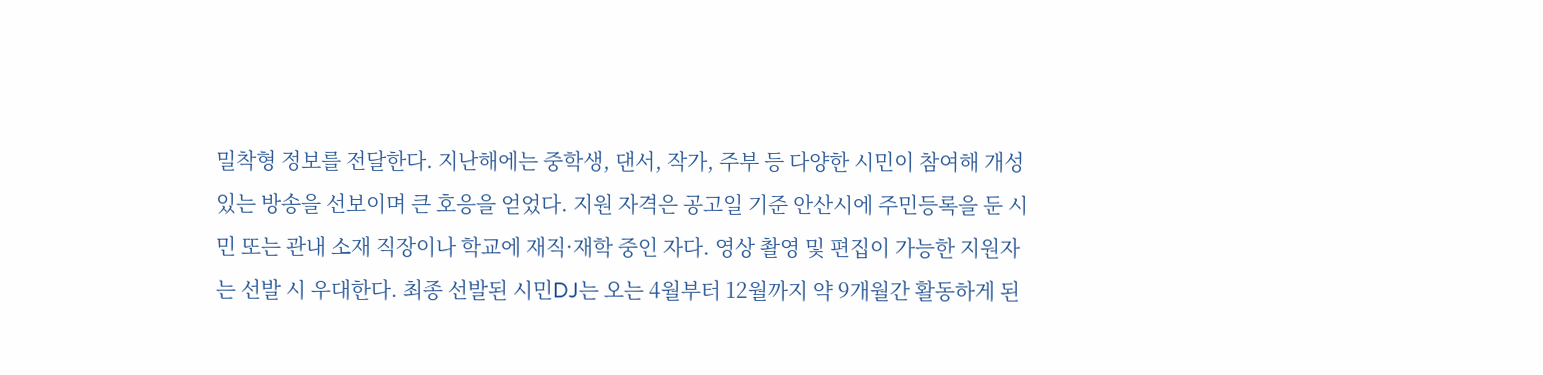밀착형 정보를 전달한다. 지난해에는 중학생, 댄서, 작가, 주부 등 다양한 시민이 참여해 개성 있는 방송을 선보이며 큰 호응을 얻었다. 지원 자격은 공고일 기준 안산시에 주민등록을 둔 시민 또는 관내 소재 직장이나 학교에 재직·재학 중인 자다. 영상 촬영 및 편집이 가능한 지원자는 선발 시 우대한다. 최종 선발된 시민DJ는 오는 4월부터 12월까지 약 9개월간 활동하게 된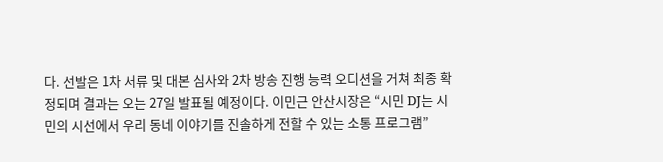다. 선발은 1차 서류 및 대본 심사와 2차 방송 진행 능력 오디션을 거쳐 최종 확정되며 결과는 오는 27일 발표될 예정이다. 이민근 안산시장은 “시민 DJ는 시민의 시선에서 우리 동네 이야기를 진솔하게 전할 수 있는 소통 프로그램”